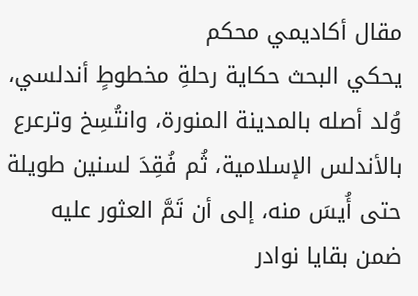مقال أكاديمي محكم
يحكي البحث حكاية رحلةِ مخطوطٍ أندلسي، وُلد أصله بالمدينة المنورة، وانتُسِخ وترعرع بالأندلس الإسلامية، ثُم فُقِدَ لسنين طويلة حتى أُيسَ منه، إلى أن تَمَّ العثور عليه ضمن بقايا نوادر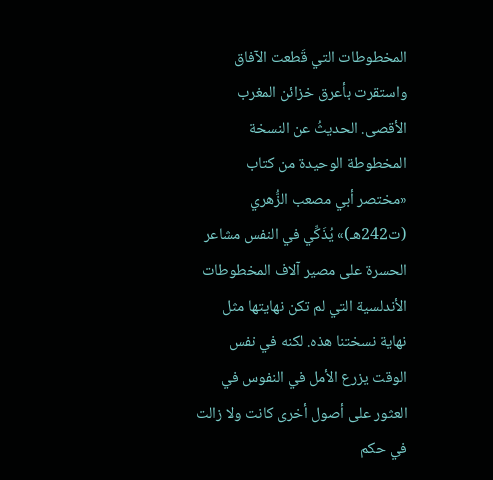المخطوطات التي قَطعت الآفاق واستقرت بأعرق خزائن المغرب الأقصى. الحديثُ عن النسخة المخطوطة الوحيدة من كتاب «مختصر أبي مصعب الزُّهري (ت242هـ)» يُذَكِّي في النفس مشاعر الحسرة على مصير آلاف المخطوطات الأندلسية التي لم تكن نهايتها مثل نهاية نسختنا هذه. لكنه في نفس الوقت يزرع الأمل في النفوس في العثور على أصول أخرى كانت ولا زالت في حكم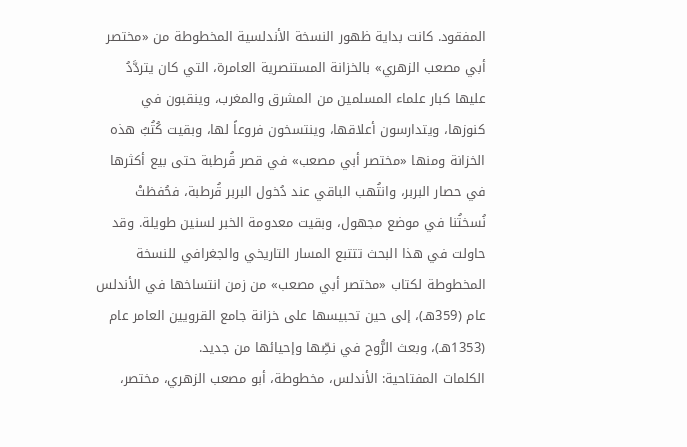المفقود. كانت بداية ظهور النسخة الأندلسية المخطوطة من «مختصر أبي مصعب الزهري» بالخزانة المستنصرية العامرة، التي كان يتردَّدُ عليها كبار علماء المسلمين من المشرق والمغرب، وينقبون في كنوزها، ويتدارسون أعلاقها، وينتسخون فروعاً لها، وبقيت كُتُبُ هذه الخزانة ومنها «مختصر أبي مصعب» في قصر قُرطبة حتى بيع أكثرها في حصار البربر، وانتُهب الباقي عند دُخول البربر قُرطبة، فحُفظتْ نُسختُنا في موضع مجهول، وبقيت معدومة الخبر لسنين طويلة. وقد حاولت في هذا البحث تتتبع المسار التاريخي والجغرافي للنسخة المخطوطة لكتاب «مختصر أبي مصعب» من زمن انتساخها في الأندلس عام (359هـ)، إلى حين تحبيسها على خزانة جامع القرويين العامر عام (1353هـ)، وبعث الرُّوح في نصِّها وإحيائها من جديد.
الكلمات المفتاحية: الأندلس، مخطوطة، أبو مصعب الزهري، مختصر،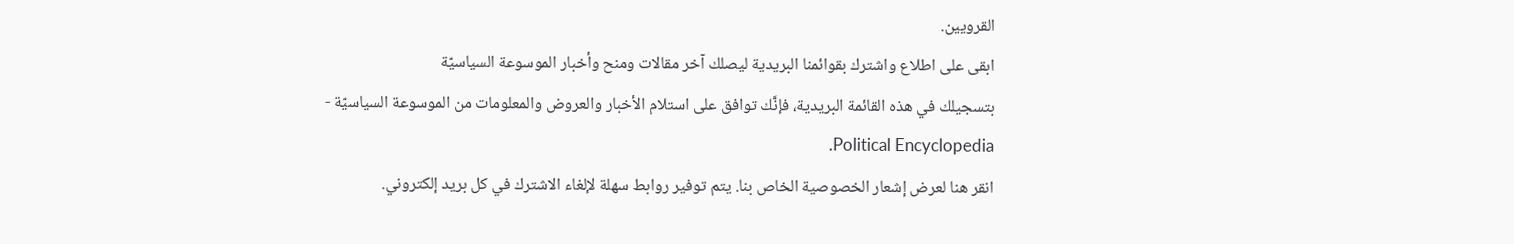القرويين.
ابقى على اطلاع واشترك بقوائمنا البريدية ليصلك آخر مقالات ومنح وأخبار الموسوعة السياسيّة
بتسجيلك في هذه القائمة البريدية، فإنَّك توافق على استلام الأخبار والعروض والمعلومات من الموسوعة السياسيّة - Political Encyclopedia.
انقر هنا لعرض إشعار الخصوصية الخاص بنا. يتم توفير روابط سهلة لإلغاء الاشترك في كل بريد إلكتروني.